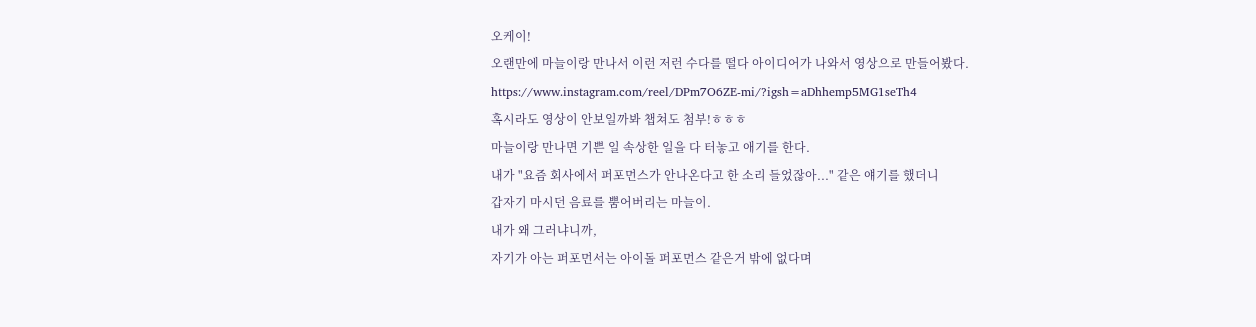오케이!
오랜만에 마늘이랑 만나서 이런 저런 수다를 떨다 아이디어가 나와서 영상으로 만들어봤다.
https://www.instagram.com/reel/DPm7O6ZE-mi/?igsh=aDhhemp5MG1seTh4
혹시라도 영상이 안보일까봐 챕쳐도 첨부!ㅎㅎㅎ
마늘이랑 만나면 기쁜 일 속상한 일을 다 터놓고 애기를 한다.
내가 "요즘 회사에서 퍼포먼스가 안나온다고 한 소리 들었잖아..." 같은 얘기를 했더니
갑자기 마시던 음료를 뿜어버리는 마늘이.
내가 왜 그러냐니까,
자기가 아는 퍼포먼서는 아이돌 퍼포먼스 같은거 밖에 없다며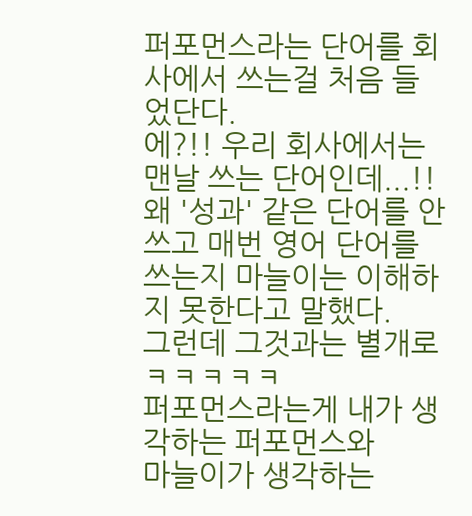퍼포먼스라는 단어를 회사에서 쓰는걸 처음 들었단다.
에?!! 우리 회사에서는 맨날 쓰는 단어인데...!!
왜 '성과' 같은 단어를 안쓰고 매번 영어 단어를 쓰는지 마늘이는 이해하지 못한다고 말했다.
그런데 그것과는 별개로ㅋㅋㅋㅋㅋ
퍼포먼스라는게 내가 생각하는 퍼포먼스와
마늘이가 생각하는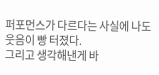퍼포먼스가 다르다는 사실에 나도 웃음이 빵 터졌다.
그리고 생각해낸게 바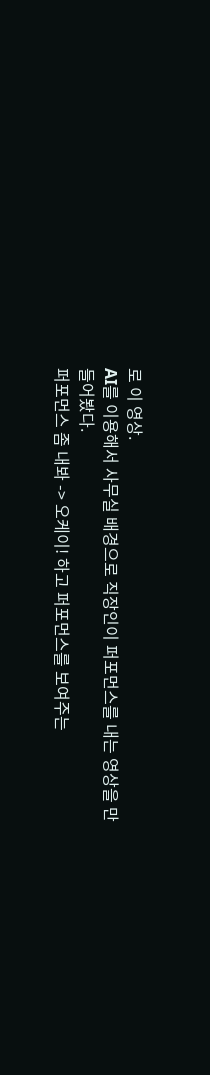로 이 영상.
AI를 이용해서 사무실 배경으로 직장인이 퍼포먼스를 내는 영상을 만들어봤다.
퍼포먼스 좀 내봐 -> 오케이! 하고 퍼포먼스를 보여주는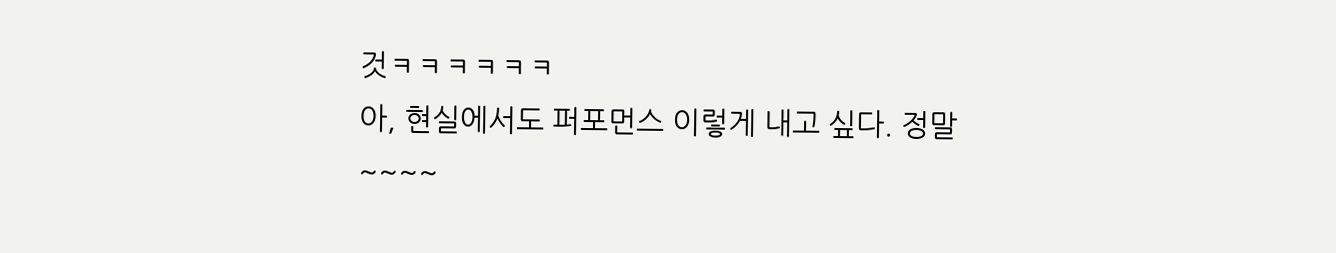것ㅋㅋㅋㅋㅋㅋ
아, 현실에서도 퍼포먼스 이렇게 내고 싶다. 정말~~~~